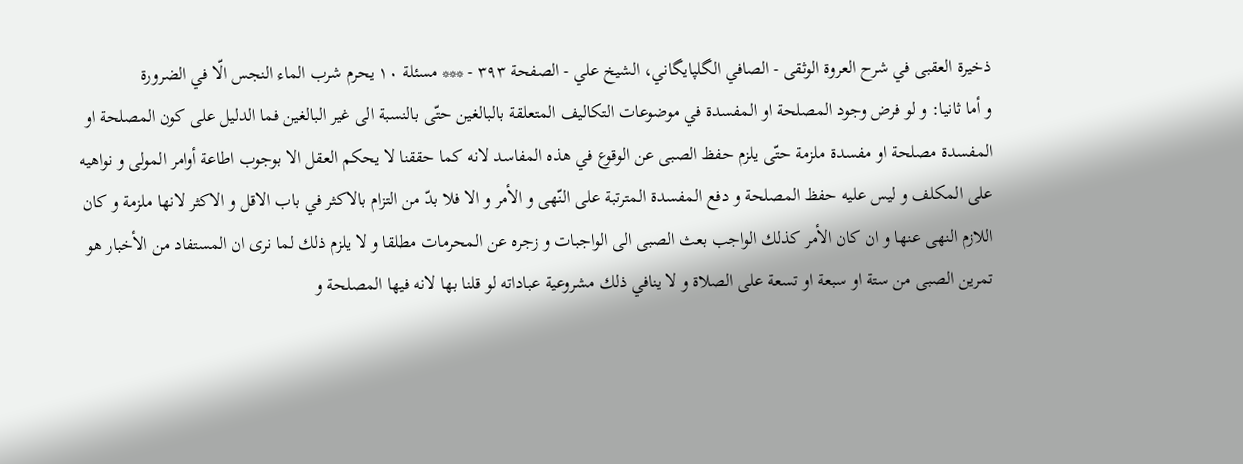ذخيرة العقبى في شرح العروة الوثقى - الصافي الگلپايگاني، الشيخ علي - الصفحة ٣٩٣ - *** مسئلة ١٠ يحرم شرب الماء النجس الّا في الضرورة
و أما ثانيا: و لو فرض وجود المصلحة او المفسدة في موضوعات التكاليف المتعلقة بالبالغين حتّى بالنسبة الى غير البالغين فما الدليل على كون المصلحة او المفسدة مصلحة او مفسدة ملزمة حتّى يلزم حفظ الصبى عن الوقوع في هذه المفاسد لانه كما حققنا لا يحكم العقل الا بوجوب اطاعة أوامر المولى و نواهيه على المكلف و ليس عليه حفظ المصلحة و دفع المفسدة المترتبة على النّهى و الأمر و الا فلا بدّ من التزام بالاكثر في باب الاقل و الاكثر لانها ملزمة و كان اللازم النهى عنها و ان كان الأمر كذلك الواجب بعث الصبى الى الواجبات و زجره عن المحرمات مطلقا و لا يلزم ذلك لما نرى ان المستفاد من الأخبار هو تمرين الصبى من ستة او سبعة او تسعة على الصلاة و لا ينافي ذلك مشروعية عباداته لو قلنا بها لانه فيها المصلحة و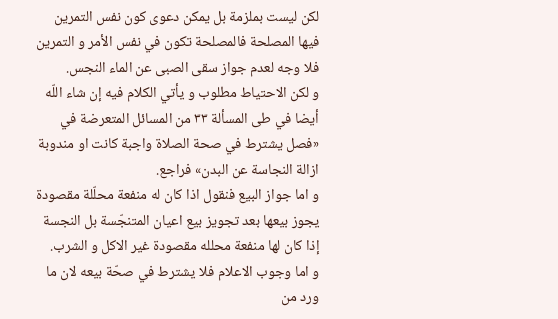لكن ليست بملزمة بل يمكن دعوى كون نفس التمرين فيها المصلحة فالمصلحة تكون في نفس الأمر و التمرين فلا وجه لعدم جواز سقى الصبى عن الماء النجس.
و لكن الاحتياط مطلوب و يأتي الكلام فيه إن شاء اللّه أيضا في طى المسألة ٣٣ من المسائل المتعرضة في «فصل يشترط في صحة الصلاة واجبة كانت او مندوبة ازالة النجاسة عن البدن» فراجع.
و اما جواز البيع فنقول اذا كان له منفعة محلّلة مقصودة يجوز بيعها بعد تجويز بيع اعيان المتنجّسة بل النجسة إذا كان لها منفعة محلله مقصودة غير الاكل و الشرب.
و اما وجوب الاعلام فلا يشترط في صحّة بيعه لان ما ورد من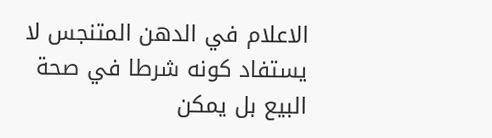الاعلام في الدهن المتنجس لا يستفاد كونه شرطا في صحة البيع بل يمكن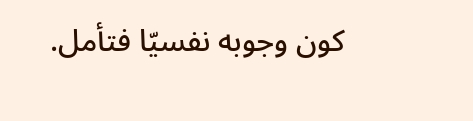كون وجوبه نفسيّا فتأمل.